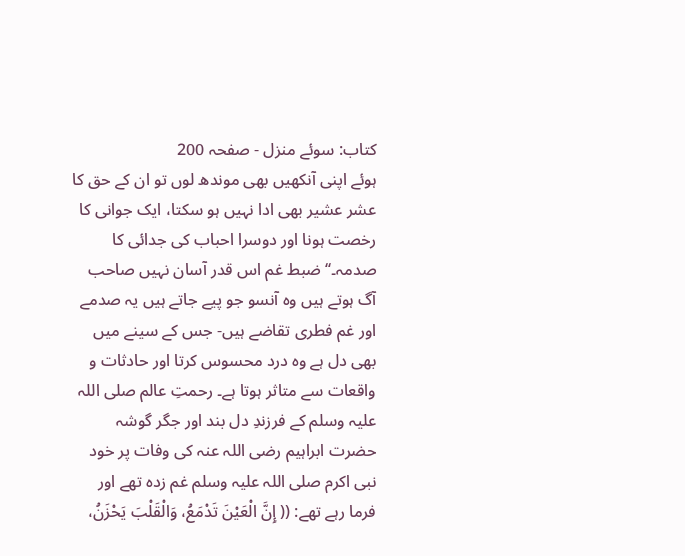کتاب: سوئے منزل - صفحہ 200
ہوئے اپنی آنکھیں بھی موندھ لوں تو ان کے حق کا عشر عشیر بھی ادا نہیں ہو سکتا، ایک جوانی کا رخصت ہونا اور دوسرا احباب کی جدائی کا صدمہ۔‘‘ ضبط غم اس قدر آسان نہیں صاحب آگ ہوتے ہیں وہ آنسو جو پیے جاتے ہیں یہ صدمے اور غم فطری تقاضے ہیں- جس کے سینے میں بھی دل ہے وہ درد محسوس کرتا اور حادثات و واقعات سے متاثر ہوتا ہے۔ رحمتِ عالم صلی اللہ علیہ وسلم کے فرزندِ دل بند اور جگر گوشہ حضرت ابراہیم رضی اللہ عنہ کی وفات پر خود نبی اکرم صلی اللہ علیہ وسلم غم زدہ تھے اور فرما رہے تھے: (( إِنَّ الْعَیْنَ تَدْمَعُ، وَالْقَلْبَ یَحْزَنُ،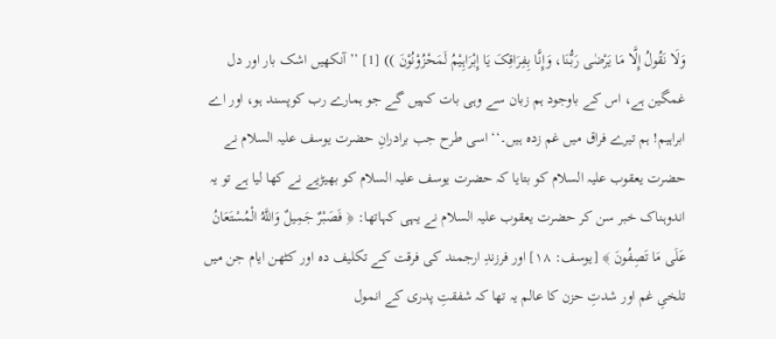وَلَا نَقُولُ إِلَّا مَا یَرْضٰی رَبُّنَا، وَإِنَّا بِفِرَاقِکَ یَا إِبْرَاہِیْمُ لَمَحْزُوْنُوْنَ )) [1] ’’آنکھیں اشک بار اور دل غمگین ہے، اس کے باوجود ہم زبان سے وہی بات کہیں گے جو ہمارے رب کوپسند ہو، اور اے ابراہیم! ہم تیرے فراق میں غم زدہ ہیں۔‘‘ اسی طرح جب برادرانِ حضرت یوسف علیہ السلام نے حضرت یعقوب علیہ السلام کو بتایا کہ حضرت یوسف علیہ السلام کو بھیڑیے نے کھا لیا ہے تو یہ اندوہناک خبر سن کر حضرت یعقوب علیہ السلام نے یہی کہاتھا: ﴿ فَصَبْرٌ جَمِيلٌ وَاللَّهُ الْمُسْتَعَانُ عَلَى مَا تَصِفُونَ ﴾ [یوسف: ۱۸] اور فرزندِ ارجمند کی فرقت کے تکلیف دہ اور کٹھن ایام جن میں تلخیِ غم اور شدتِ حزن کا عالم یہ تھا کہ شفقتِ پدری کے انمول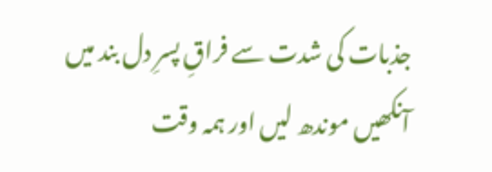جذبات کی شدت سے فراقِ پسرِ دل بند میں آنکھیں موندھ لیں اور ہمہ وقت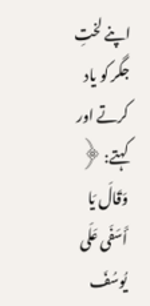اپنے لختِ جگر کو یاد کرتے اور کہتے: ﴿ وَقَالَ يَا أَسَفَى عَلَى يُوسُفَ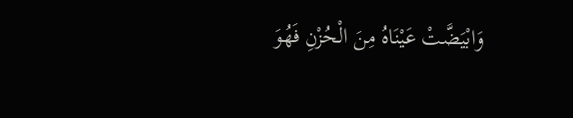وَابْيَضَّتْ عَيْنَاهُ مِنَ الْحُزْنِ فَهُوَ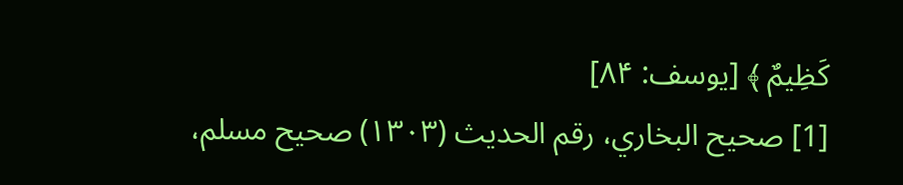كَظِيمٌ ﴾ [یوسف: ۸۴]
[1] صحیح البخاري، رقم الحدیث (۱۳۰۳) صحیح مسلم،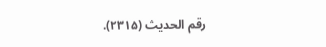رقم الحدیث (۲۳۱۵).